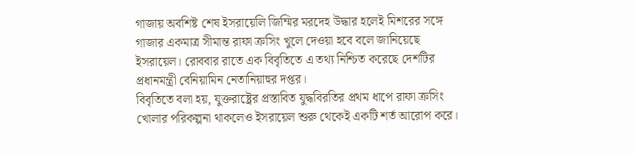গাজায় অবশিষ্ট শেষ ইসরায়েলি জিম্মির মরদেহ উদ্ধার হলেই মিশরের সঙ্গে গাজার একমাত্র সীমান্ত রাফা ক্রসিং খুলে দেওয়া হবে বলে জানিয়েছে ইসরায়েল। রোববার রাতে এক বিবৃতিতে এ তথ্য নিশ্চিত করেছে দেশটির প্রধানমন্ত্রী বেনিয়ামিন নেতানিয়াহুর দপ্তর।
বিবৃতিতে বলা হয়, যুক্তরাষ্ট্রের প্রস্তাবিত যুদ্ধবিরতির প্রথম ধাপে রাফা ক্রসিং খোলার পরিকল্পনা থাকলেও ইসরায়েল শুরু থেকেই একটি শর্ত আরোপ করে।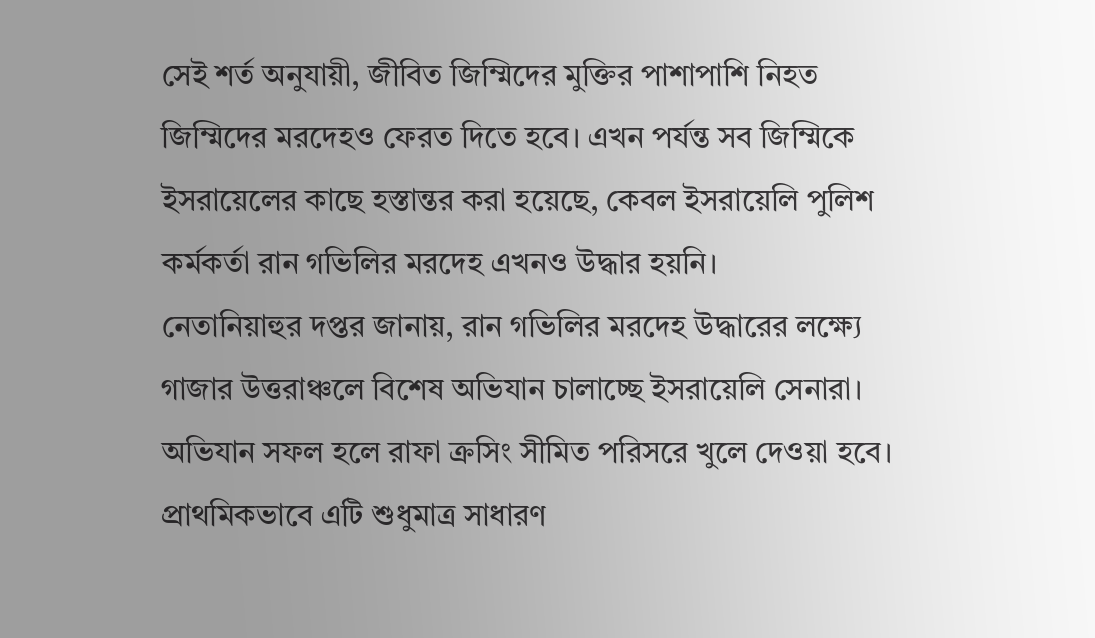সেই শর্ত অনুযায়ী, জীবিত জিম্মিদের মুক্তির পাশাপাশি নিহত জিম্মিদের মরদেহও ফেরত দিতে হবে। এখন পর্যন্ত সব জিম্মিকে ইসরায়েলের কাছে হস্তান্তর করা হয়েছে, কেবল ইসরায়েলি পুলিশ কর্মকর্তা রান গভিলির মরদেহ এখনও উদ্ধার হয়নি।
নেতানিয়াহুর দপ্তর জানায়, রান গভিলির মরদেহ উদ্ধারের লক্ষ্যে গাজার উত্তরাঞ্চলে বিশেষ অভিযান চালাচ্ছে ইসরায়েলি সেনারা। অভিযান সফল হলে রাফা ক্রসিং সীমিত পরিসরে খুলে দেওয়া হবে। প্রাথমিকভাবে এটি শুধুমাত্র সাধারণ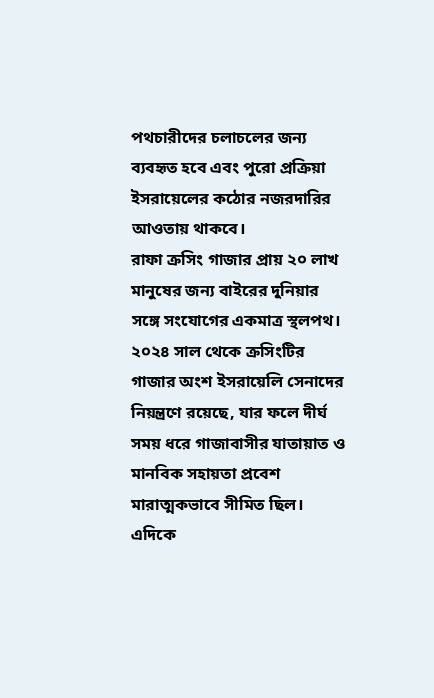পথচারীদের চলাচলের জন্য ব্যবহৃত হবে এবং পুরো প্রক্রিয়া ইসরায়েলের কঠোর নজরদারির আওতায় থাকবে।
রাফা ক্রসিং গাজার প্রায় ২০ লাখ মানুষের জন্য বাইরের দুনিয়ার সঙ্গে সংযোগের একমাত্র স্থলপথ। ২০২৪ সাল থেকে ক্রসিংটির গাজার অংশ ইসরায়েলি সেনাদের নিয়ন্ত্রণে রয়েছে, যার ফলে দীর্ঘ সময় ধরে গাজাবাসীর যাতায়াত ও মানবিক সহায়তা প্রবেশ মারাত্মকভাবে সীমিত ছিল।
এদিকে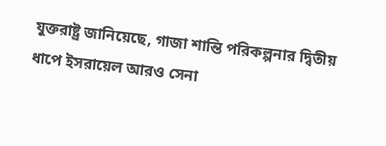যুক্তরাষ্ট্র জানিয়েছে, গাজা শান্তি পরিকল্পনার দ্বিতীয় ধাপে ইসরায়েল আরও সেনা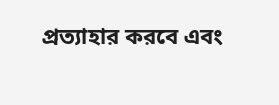প্রত্যাহার করবে এবং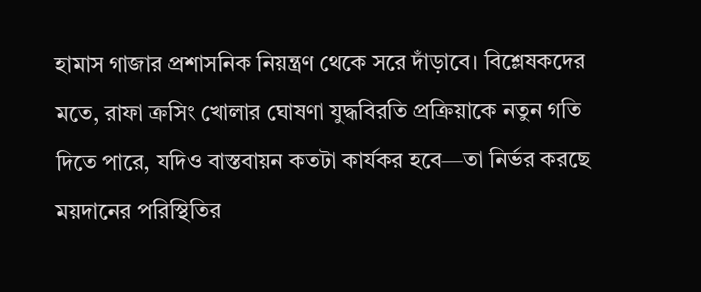হামাস গাজার প্রশাসনিক নিয়ন্ত্রণ থেকে সরে দাঁড়াবে। বিশ্লেষকদের মতে, রাফা ক্রসিং খোলার ঘোষণা যুদ্ধবিরতি প্রক্রিয়াকে নতুন গতি দিতে পারে, যদিও বাস্তবায়ন কতটা কার্যকর হবে—তা নির্ভর করছে ময়দানের পরিস্থিতির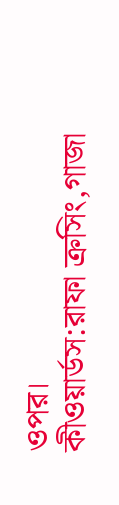ওপর।
কীওয়ার্ডস:রাফা ক্রসিং,গাজা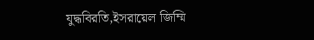যুদ্ধবিরতি,ইসরায়েল জিম্মি